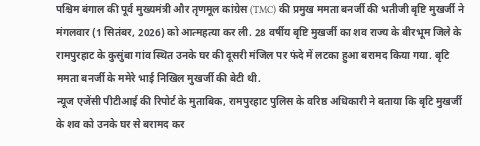पश्चिम बंगाल की पूर्व मुख्यमंत्री और तृणमूल कांग्रेस (TMC) की प्रमुख ममता बनर्जी की भतीजी बृष्टि मुखर्जी ने मंगलवार (1 सितंबर, 2026) को आत्महत्या कर ली. 28 वर्षीय बृष्टि मुखर्जी का शव राज्य के बीरभूम जिले के रामपुरहाट के कुसुंबा गांव स्थित उनके घर की दूसरी मंजिल पर फंदे में लटका हुआ बरामद किया गया. बृटि ममता बनर्जी के ममेरे भाई निखिल मुखर्जी की बेटी थी.
न्यूज एजेंसी पीटीआई की रिपोर्ट के मुताबिक, रामपुरहाट पुलिस के वरिष्ठ अधिकारी ने बताया कि बृटि मुखर्जी के शव को उनके घर से बरामद कर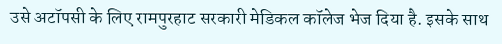उसे अटॉपसी के लिए रामपुरहाट सरकारी मेडिकल कॉलेज भेज दिया है. इसके साथ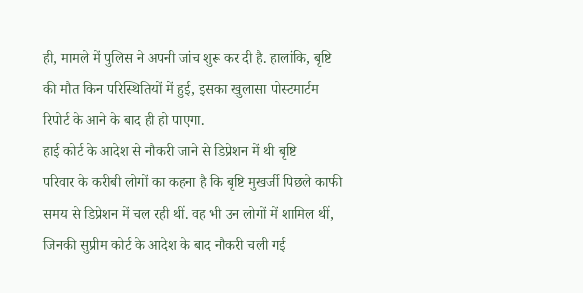ही, मामले में पुलिस ने अपनी जांच शुरू कर दी है. हालांकि, बृष्टि की मौत किन परिस्थितियों में हुई, इसका खुलासा पोस्टमार्टम रिपोर्ट के आने के बाद ही हो पाएगा.
हाई कोर्ट के आदेश से नौकरी जाने से डिप्रेशन में थी बृष्टि
परिवार के करीबी लोगों का कहना है कि बृष्टि मुखर्जी पिछले काफी समय से डिप्रेशन में चल रही थीं. वह भी उन लोगों में शामिल थीं, जिनकी सुप्रीम कोर्ट के आदेश के बाद नौकरी चली गई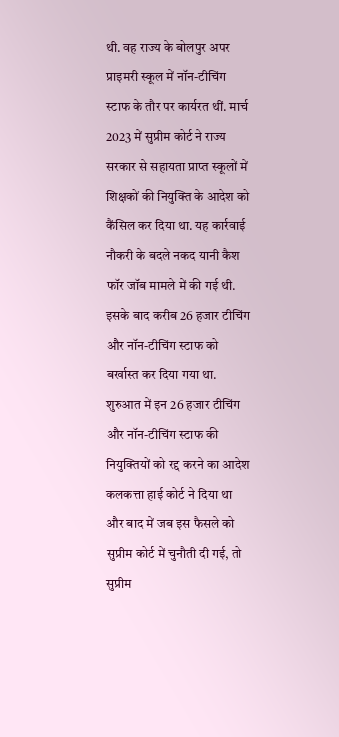थी. वह राज्य के बोलपुर अपर प्राइमरी स्कूल में नॉन-टीचिंग स्टाफ के तौर पर कार्यरत थीं. मार्च 2023 में सुप्रीम कोर्ट ने राज्य सरकार से सहायता प्राप्त स्कूलों में शिक्षकों की नियुक्ति के आदेश को कैंसिल कर दिया था. यह कार्रवाई नौकरी के बदले नकद यानी कैश फॉर जॉब मामले में की गई थी. इसके बाद करीब 26 हजार टीचिंग और नॉन-टीचिंग स्टाफ को बर्खास्त कर दिया गया था.
शुरुआत में इन 26 हजार टीचिंग और नॉन-टीचिंग स्टाफ की नियुक्तियों को रद्द करने का आदेश कलकत्ता हाई कोर्ट ने दिया था और बाद में जब इस फैसले को सुप्रीम कोर्ट में चुनौती दी गई, तो सुप्रीम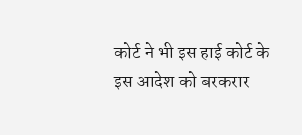कोर्ट ने भी इस हाई कोर्ट के इस आदेश को बरकरार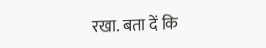रखा. बता दें कि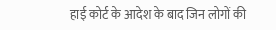हाई कोर्ट के आदेश के बाद जिन लोगों की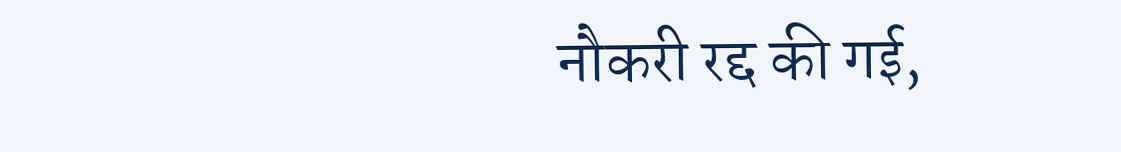नौकरी रद्द की गई,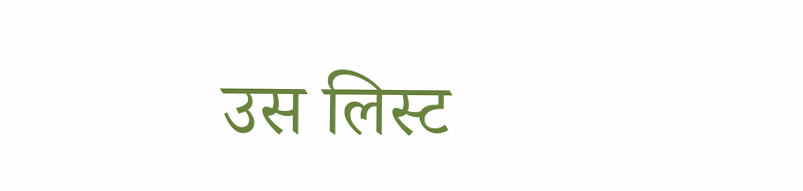उस लिस्ट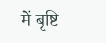में बृष्टि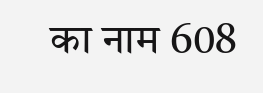का नाम 608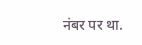नंबर पर था.